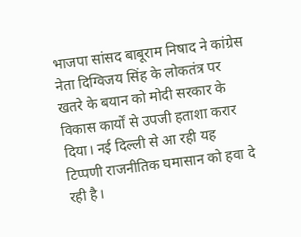भाजपा सांसद बाबूराम निषाद ने कांग्रेस नेता दिग्विजय सिंह के लोकतंत्र पर खतरे के बयान को मोदी सरकार के विकास कार्यों से उपजी हताशा करार दिया। नई दिल्ली से आ रही यह टिप्पणी राजनीतिक घमासान को हवा दे रही है।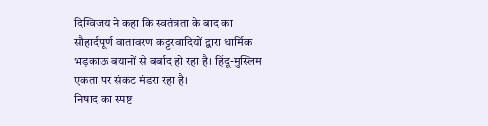दिग्विजय ने कहा कि स्वतंत्रता के बाद का सौहार्दपूर्ण वातावरण कट्टरवादियों द्वारा धार्मिक भड़काऊ बयानों से बर्बाद हो रहा है। हिंदू-मुस्लिम एकता पर संकट मंडरा रहा है।
निषाद का स्पष्ट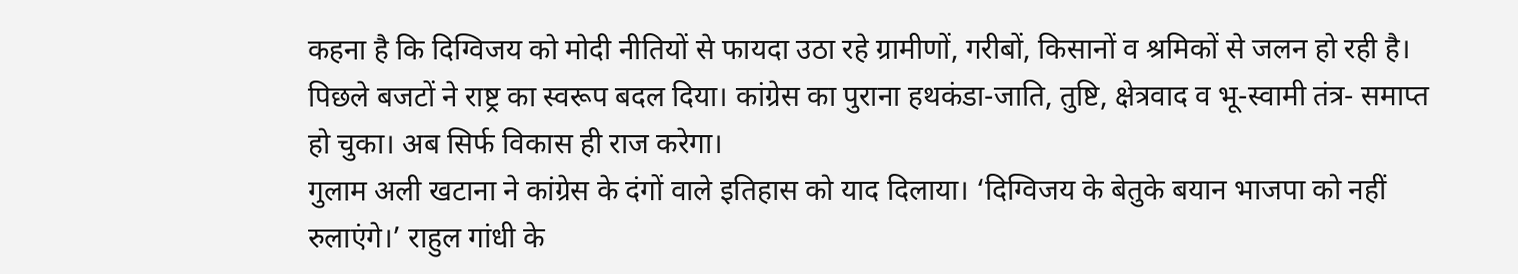कहना है कि दिग्विजय को मोदी नीतियों से फायदा उठा रहे ग्रामीणों, गरीबों, किसानों व श्रमिकों से जलन हो रही है। पिछले बजटों ने राष्ट्र का स्वरूप बदल दिया। कांग्रेस का पुराना हथकंडा-जाति, तुष्टि, क्षेत्रवाद व भू-स्वामी तंत्र- समाप्त हो चुका। अब सिर्फ विकास ही राज करेगा।
गुलाम अली खटाना ने कांग्रेस के दंगों वाले इतिहास को याद दिलाया। ‘दिग्विजय के बेतुके बयान भाजपा को नहीं रुलाएंगे।’ राहुल गांधी के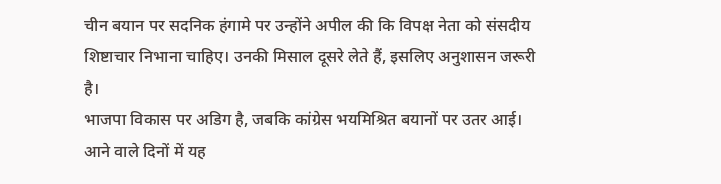चीन बयान पर सदनिक हंगामे पर उन्होंने अपील की कि विपक्ष नेता को संसदीय शिष्टाचार निभाना चाहिए। उनकी मिसाल दूसरे लेते हैं, इसलिए अनुशासन जरूरी है।
भाजपा विकास पर अडिग है, जबकि कांग्रेस भयमिश्रित बयानों पर उतर आई। आने वाले दिनों में यह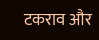टकराव और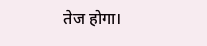तेज होगा।